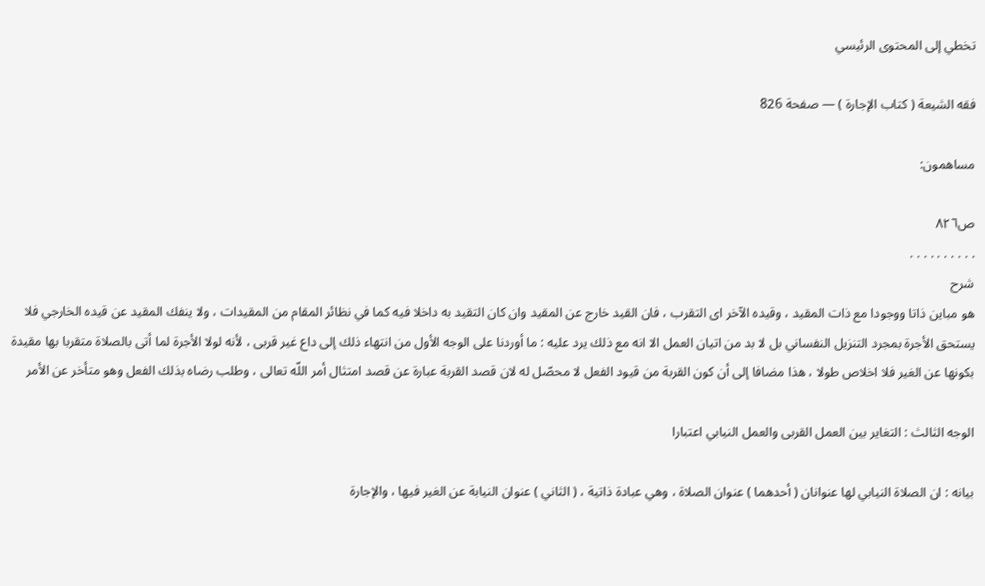تخطي إلى المحتوى الرئيسي

فقه الشيعة ( كتاب الإجارة ) — صفحة 826

مساهمون:

ص٨٢٦
. . . . . . . . . .
شرح
هو مباين ذاتا ووجودا مع ذات المقيد ، وقيده الآخر اى التقرب ، فان القيد خارج عن المقيد وان كان التقيد به داخلا فيه كما في نظائر المقام من المقيدات ، ولا ينفك المقيد عن قيده الخارجي فلا يستحق الأجرة بمجرد التنزيل النفساني بل لا بد من اتيان العمل الا انه مع ذلك يرد عليه : ما أوردنا على الوجه الأول من انتهاء ذلك إلى داع غير قربى ، لأنه لولا الأجرة لما أتى بالصلاة متقربا بها مقيدة بكونها عن الغير فلا اخلاص طولا ، هذا مضافا إلى أن كون القربة من قيود الفعل لا محصّل له لان قصد القربة عبارة عن قصد امتثال أمر اللّه تعالى ، وطلب رضاه بذلك الفعل وهو متأخر عن الأمر

الوجه الثالث : التغاير بين العمل القربى والعمل النيابي اعتبارا

بيانه : ان الصلاة النيابي لها عنوانان ( أحدهما ) عنوان الصلاة ، وهي عبادة ذاتية ، ( الثاني ) عنوان النيابة عن الغير فيها ، والإجارة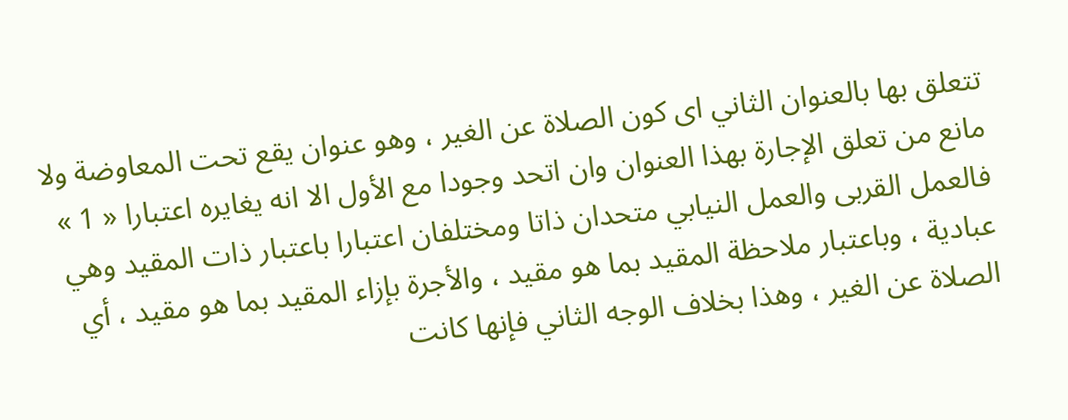تتعلق بها بالعنوان الثاني اى كون الصلاة عن الغير ، وهو عنوان يقع تحت المعاوضة ولا مانع من تعلق الإجارة بهذا العنوان وان اتحد وجودا مع الأول الا انه يغايره اعتبارا « 1 » فالعمل القربى والعمل النيابي متحدان ذاتا ومختلفان اعتبارا باعتبار ذات المقيد وهي عبادية ، وباعتبار ملاحظة المقيد بما هو مقيد ، والأجرة بإزاء المقيد بما هو مقيد ، أي الصلاة عن الغير ، وهذا بخلاف الوجه الثاني فإنها كانت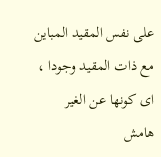على نفس المقيد المباين مع ذات المقيد وجودا ، اى كونها عن الغير
هامش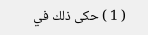( 1 ) حكى ذلك في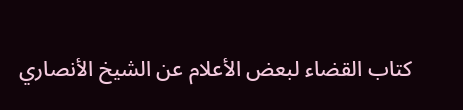كتاب القضاء لبعض الأعلام عن الشيخ الأنصاري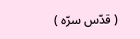( قدّس سرّه )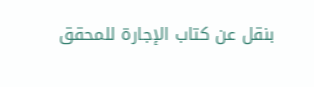بنقل عن كتاب الإجارة للمحقق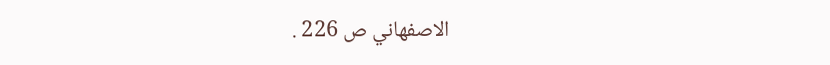الاصفهاني ص 226 .